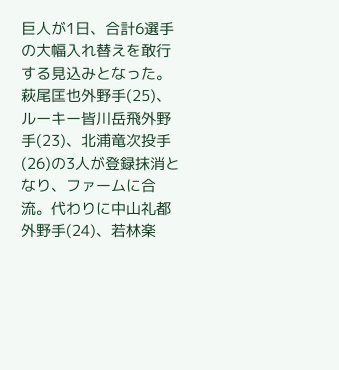巨人が1日、合計6選手の大幅入れ替えを敢行する見込みとなった。萩尾匡也外野手(25)、ルーキー皆川岳飛外野手(23)、北浦竜次投手(26)の3人が登録抹消となり、ファームに合流。代わりに中山礼都外野手(24)、若林楽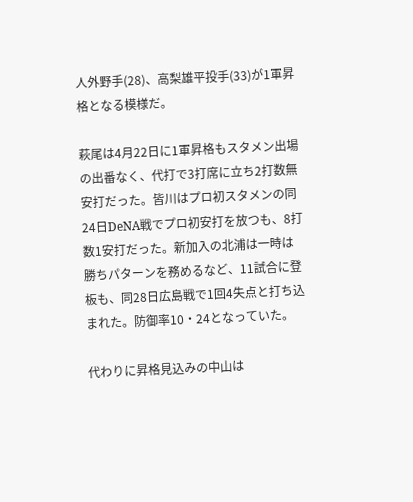人外野手(28)、高梨雄平投手(33)が1軍昇格となる模様だ。

萩尾は4月22日に1軍昇格もスタメン出場の出番なく、代打で3打席に立ち2打数無安打だった。皆川はプロ初スタメンの同24日DeNA戦でプロ初安打を放つも、8打数1安打だった。新加入の北浦は一時は勝ちパターンを務めるなど、11試合に登板も、同28日広島戦で1回4失点と打ち込まれた。防御率10・24となっていた。

代わりに昇格見込みの中山は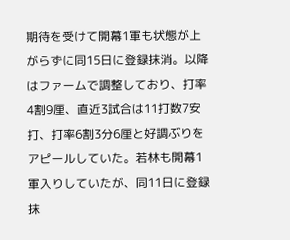期待を受けて開幕1軍も状態が上がらずに同15日に登録抹消。以降はファームで調整しており、打率4割9厘、直近3試合は11打数7安打、打率6割3分6厘と好調ぶりをアピールしていた。若林も開幕1軍入りしていたが、同11日に登録抹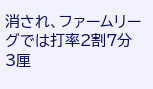消され、ファームリーグでは打率2割7分3厘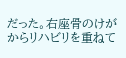だった。右座骨のけがからリハビリを重ねて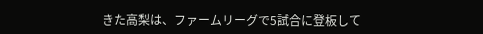きた高梨は、ファームリーグで5試合に登板して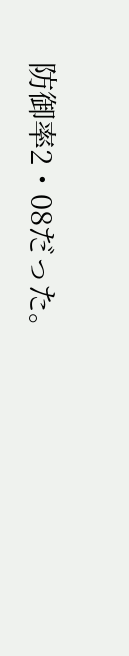防御率2・08だった。